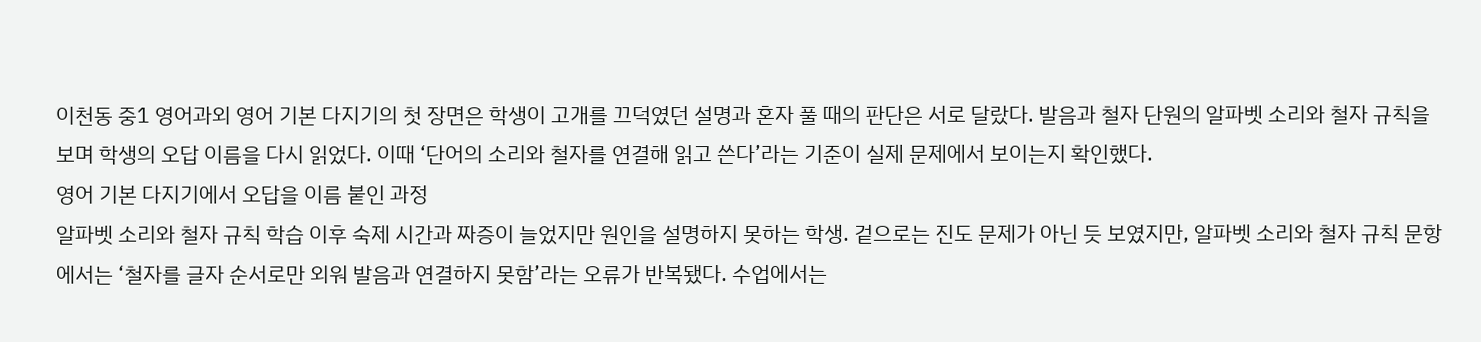이천동 중1 영어과외 영어 기본 다지기의 첫 장면은 학생이 고개를 끄덕였던 설명과 혼자 풀 때의 판단은 서로 달랐다. 발음과 철자 단원의 알파벳 소리와 철자 규칙을 보며 학생의 오답 이름을 다시 읽었다. 이때 ‘단어의 소리와 철자를 연결해 읽고 쓴다’라는 기준이 실제 문제에서 보이는지 확인했다.
영어 기본 다지기에서 오답을 이름 붙인 과정
알파벳 소리와 철자 규칙 학습 이후 숙제 시간과 짜증이 늘었지만 원인을 설명하지 못하는 학생. 겉으로는 진도 문제가 아닌 듯 보였지만, 알파벳 소리와 철자 규칙 문항에서는 ‘철자를 글자 순서로만 외워 발음과 연결하지 못함’라는 오류가 반복됐다. 수업에서는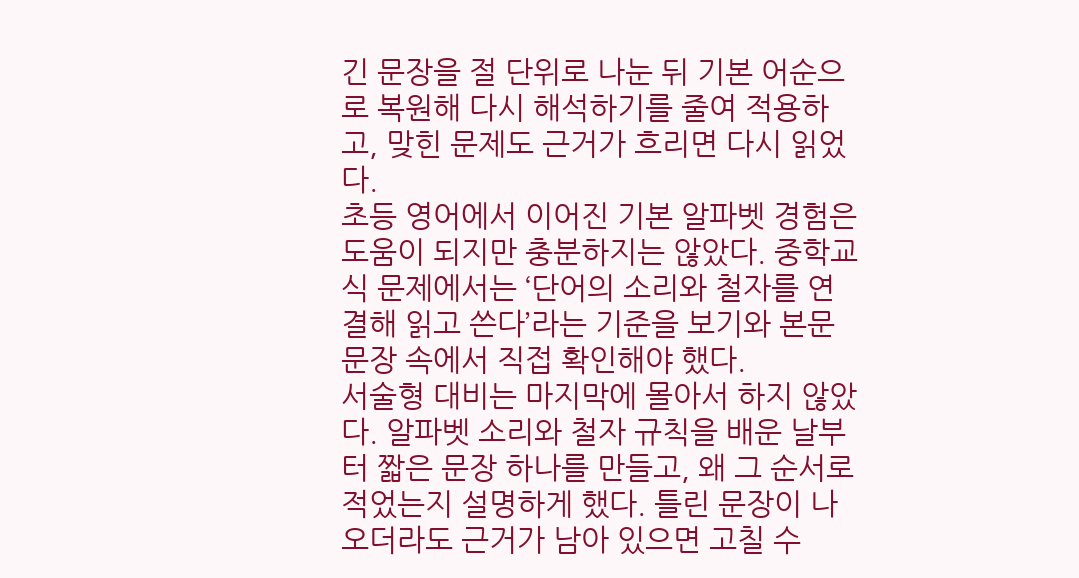긴 문장을 절 단위로 나눈 뒤 기본 어순으로 복원해 다시 해석하기를 줄여 적용하고, 맞힌 문제도 근거가 흐리면 다시 읽었다.
초등 영어에서 이어진 기본 알파벳 경험은 도움이 되지만 충분하지는 않았다. 중학교식 문제에서는 ‘단어의 소리와 철자를 연결해 읽고 쓴다’라는 기준을 보기와 본문 문장 속에서 직접 확인해야 했다.
서술형 대비는 마지막에 몰아서 하지 않았다. 알파벳 소리와 철자 규칙을 배운 날부터 짧은 문장 하나를 만들고, 왜 그 순서로 적었는지 설명하게 했다. 틀린 문장이 나오더라도 근거가 남아 있으면 고칠 수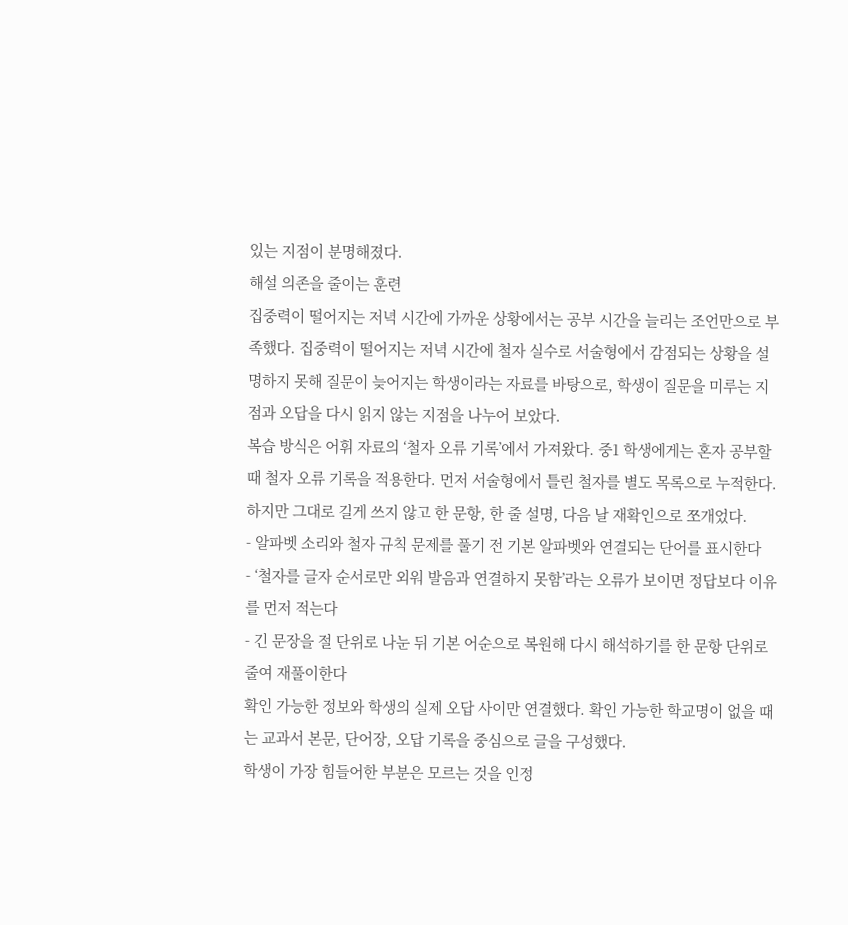있는 지점이 분명해졌다.
해설 의존을 줄이는 훈련
집중력이 떨어지는 저녁 시간에 가까운 상황에서는 공부 시간을 늘리는 조언만으로 부족했다. 집중력이 떨어지는 저녁 시간에 철자 실수로 서술형에서 감점되는 상황을 설명하지 못해 질문이 늦어지는 학생이라는 자료를 바탕으로, 학생이 질문을 미루는 지점과 오답을 다시 읽지 않는 지점을 나누어 보았다.
복습 방식은 어휘 자료의 ‘철자 오류 기록’에서 가져왔다. 중1 학생에게는 혼자 공부할 때 철자 오류 기록을 적용한다. 먼저 서술형에서 틀린 철자를 별도 목록으로 누적한다. 하지만 그대로 길게 쓰지 않고 한 문항, 한 줄 설명, 다음 날 재확인으로 쪼개었다.
- 알파벳 소리와 철자 규칙 문제를 풀기 전 기본 알파벳와 연결되는 단어를 표시한다
- ‘철자를 글자 순서로만 외워 발음과 연결하지 못함’라는 오류가 보이면 정답보다 이유를 먼저 적는다
- 긴 문장을 절 단위로 나눈 뒤 기본 어순으로 복원해 다시 해석하기를 한 문항 단위로 줄여 재풀이한다
확인 가능한 정보와 학생의 실제 오답 사이만 연결했다. 확인 가능한 학교명이 없을 때는 교과서 본문, 단어장, 오답 기록을 중심으로 글을 구성했다.
학생이 가장 힘들어한 부분은 모르는 것을 인정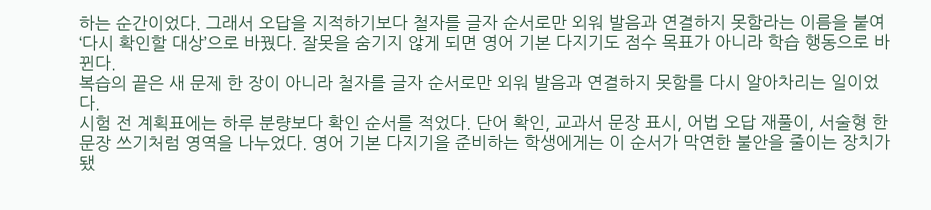하는 순간이었다. 그래서 오답을 지적하기보다 철자를 글자 순서로만 외워 발음과 연결하지 못함라는 이름을 붙여 ‘다시 확인할 대상’으로 바꿨다. 잘못을 숨기지 않게 되면 영어 기본 다지기도 점수 목표가 아니라 학습 행동으로 바뀐다.
복습의 끝은 새 문제 한 장이 아니라 철자를 글자 순서로만 외워 발음과 연결하지 못함를 다시 알아차리는 일이었다.
시험 전 계획표에는 하루 분량보다 확인 순서를 적었다. 단어 확인, 교과서 문장 표시, 어법 오답 재풀이, 서술형 한 문장 쓰기처럼 영역을 나누었다. 영어 기본 다지기을 준비하는 학생에게는 이 순서가 막연한 불안을 줄이는 장치가 됐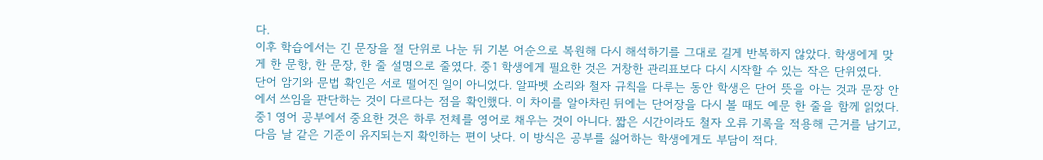다.
이후 학습에서는 긴 문장을 절 단위로 나눈 뒤 기본 어순으로 복원해 다시 해석하기를 그대로 길게 반복하지 않았다. 학생에게 맞게 한 문항, 한 문장, 한 줄 설명으로 줄였다. 중1 학생에게 필요한 것은 거창한 관리표보다 다시 시작할 수 있는 작은 단위였다.
단어 암기와 문법 확인은 서로 떨어진 일이 아니었다. 알파벳 소리와 철자 규칙을 다루는 동안 학생은 단어 뜻을 아는 것과 문장 안에서 쓰임을 판단하는 것이 다르다는 점을 확인했다. 이 차이를 알아차린 뒤에는 단어장을 다시 볼 때도 예문 한 줄을 함께 읽었다.
중1 영어 공부에서 중요한 것은 하루 전체를 영어로 채우는 것이 아니다. 짧은 시간이라도 철자 오류 기록을 적용해 근거를 남기고, 다음 날 같은 기준이 유지되는지 확인하는 편이 낫다. 이 방식은 공부를 싫어하는 학생에게도 부담이 적다.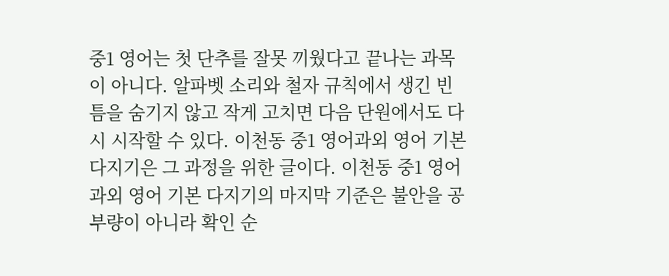중1 영어는 첫 단추를 잘못 끼웠다고 끝나는 과목이 아니다. 알파벳 소리와 철자 규칙에서 생긴 빈틈을 숨기지 않고 작게 고치면 다음 단원에서도 다시 시작할 수 있다. 이천동 중1 영어과외 영어 기본 다지기은 그 과정을 위한 글이다. 이천동 중1 영어과외 영어 기본 다지기의 마지막 기준은 불안을 공부량이 아니라 확인 순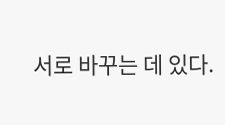서로 바꾸는 데 있다.